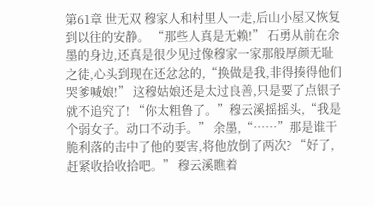第61章 世无双 穆家人和村里人一走,后山小屋又恢复到以往的安静。 “那些人真是无赖!” 石勇从前在余墨的身边,还真是很少见过像穆家一家那般厚颜无耻之徒,心头到现在还忿忿的,“换做是我,非得揍得他们哭爹喊娘!” 这穆姑娘还是太过良善,只是要了点银子就不追究了! “你太粗鲁了。”穆云溪摇摇头,“我是个弱女子。动口不动手。” 余墨,“……”那是谁干脆利落的击中了他的要害,将他放倒了两次? “好了,赶紧收拾收拾吧。” 穆云溪瞧着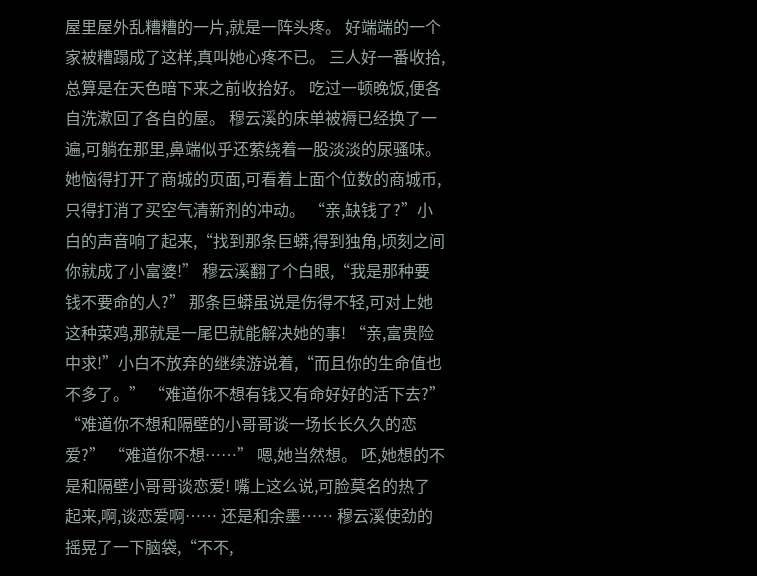屋里屋外乱糟糟的一片,就是一阵头疼。 好端端的一个家被糟蹋成了这样,真叫她心疼不已。 三人好一番收拾,总算是在天色暗下来之前收拾好。 吃过一顿晚饭,便各自洗漱回了各自的屋。 穆云溪的床单被褥已经换了一遍,可躺在那里,鼻端似乎还萦绕着一股淡淡的尿骚味。 她恼得打开了商城的页面,可看着上面个位数的商城币,只得打消了买空气清新剂的冲动。 “亲,缺钱了?”小白的声音响了起来,“找到那条巨蟒,得到独角,顷刻之间你就成了小富婆!” 穆云溪翻了个白眼,“我是那种要钱不要命的人?” 那条巨蟒虽说是伤得不轻,可对上她这种菜鸡,那就是一尾巴就能解决她的事! “亲,富贵险中求!”小白不放弃的继续游说着,“而且你的生命值也不多了。” “难道你不想有钱又有命好好的活下去?” “难道你不想和隔壁的小哥哥谈一场长长久久的恋爱?” “难道你不想……” 嗯,她当然想。 呸,她想的不是和隔壁小哥哥谈恋爱! 嘴上这么说,可脸莫名的热了起来,啊,谈恋爱啊…… 还是和余墨…… 穆云溪使劲的摇晃了一下脑袋,“不不,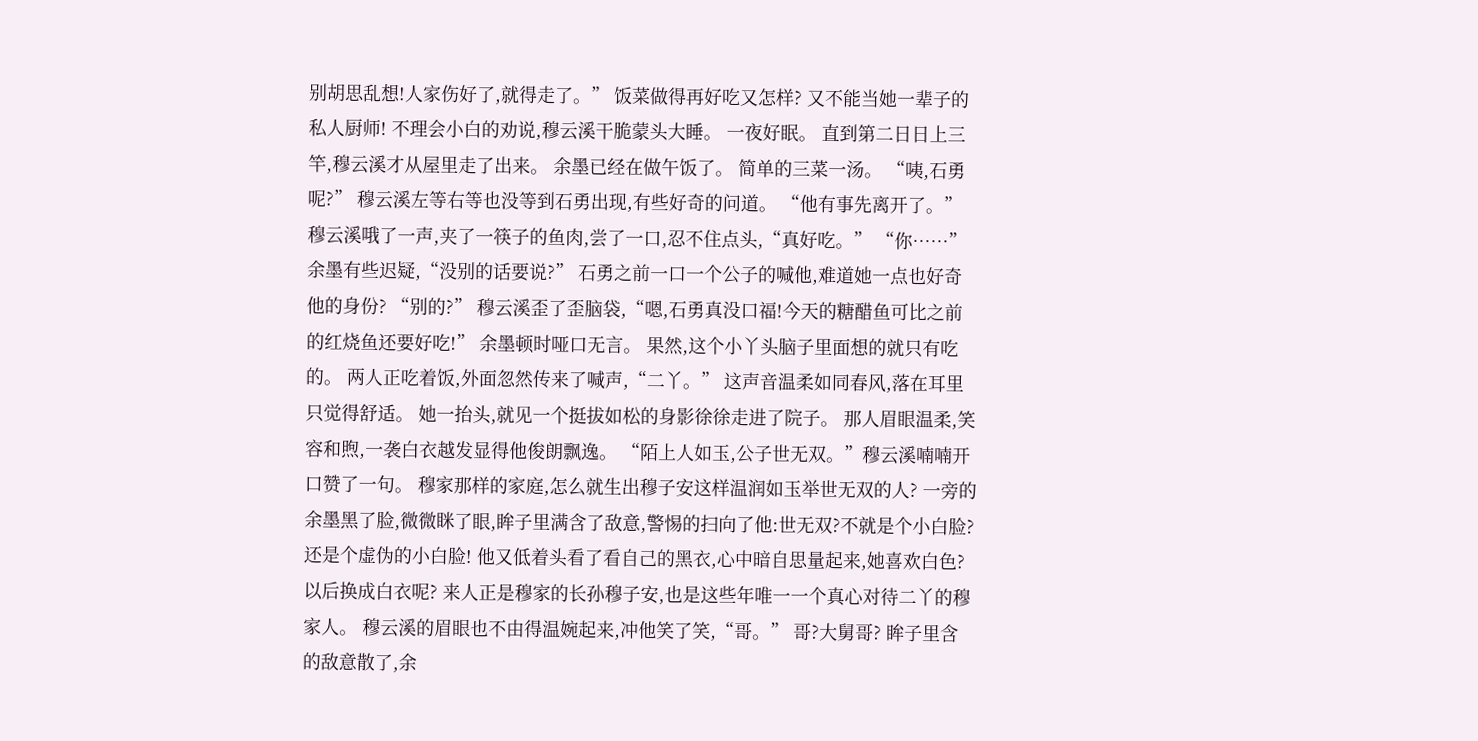别胡思乱想!人家伤好了,就得走了。” 饭菜做得再好吃又怎样? 又不能当她一辈子的私人厨师! 不理会小白的劝说,穆云溪干脆蒙头大睡。 一夜好眠。 直到第二日日上三竿,穆云溪才从屋里走了出来。 余墨已经在做午饭了。 简单的三菜一汤。 “咦,石勇呢?” 穆云溪左等右等也没等到石勇出现,有些好奇的问道。 “他有事先离开了。” 穆云溪哦了一声,夹了一筷子的鱼肉,尝了一口,忍不住点头,“真好吃。” “你……”余墨有些迟疑,“没别的话要说?” 石勇之前一口一个公子的喊他,难道她一点也好奇他的身份? “别的?” 穆云溪歪了歪脑袋,“嗯,石勇真没口福!今天的糖醋鱼可比之前的红烧鱼还要好吃!” 余墨顿时哑口无言。 果然,这个小丫头脑子里面想的就只有吃的。 两人正吃着饭,外面忽然传来了喊声,“二丫。” 这声音温柔如同春风,落在耳里只觉得舒适。 她一抬头,就见一个挺拔如松的身影徐徐走进了院子。 那人眉眼温柔,笑容和煦,一袭白衣越发显得他俊朗飘逸。 “陌上人如玉,公子世无双。”穆云溪喃喃开口赞了一句。 穆家那样的家庭,怎么就生出穆子安这样温润如玉举世无双的人? 一旁的余墨黑了脸,微微眯了眼,眸子里满含了敌意,警惕的扫向了他:世无双?不就是个小白脸?还是个虚伪的小白脸! 他又低着头看了看自己的黑衣,心中暗自思量起来,她喜欢白色? 以后换成白衣呢? 来人正是穆家的长孙穆子安,也是这些年唯一一个真心对待二丫的穆家人。 穆云溪的眉眼也不由得温婉起来,冲他笑了笑,“哥。” 哥?大舅哥? 眸子里含的敌意散了,余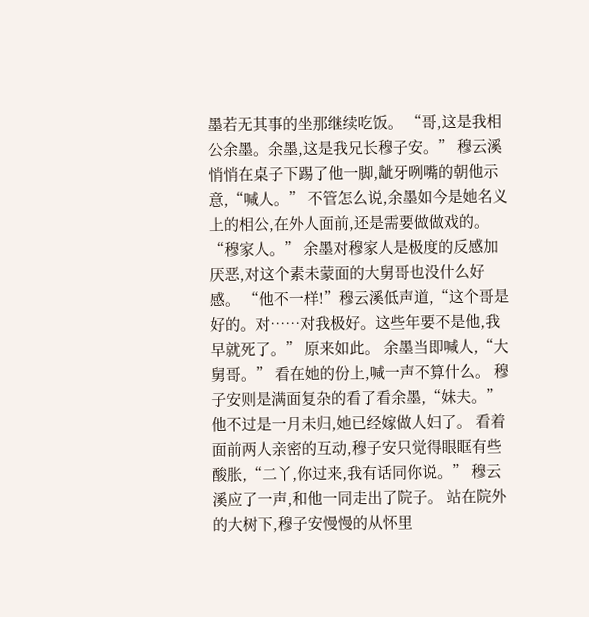墨若无其事的坐那继续吃饭。 “哥,这是我相公余墨。余墨,这是我兄长穆子安。” 穆云溪悄悄在桌子下踢了他一脚,龇牙咧嘴的朝他示意,“喊人。” 不管怎么说,余墨如今是她名义上的相公,在外人面前,还是需要做做戏的。 “穆家人。” 余墨对穆家人是极度的反感加厌恶,对这个素未蒙面的大舅哥也没什么好感。 “他不一样!”穆云溪低声道,“这个哥是好的。对……对我极好。这些年要不是他,我早就死了。” 原来如此。 余墨当即喊人,“大舅哥。” 看在她的份上,喊一声不算什么。 穆子安则是满面复杂的看了看余墨,“妹夫。” 他不过是一月未归,她已经嫁做人妇了。 看着面前两人亲密的互动,穆子安只觉得眼眶有些酸胀,“二丫,你过来,我有话同你说。” 穆云溪应了一声,和他一同走出了院子。 站在院外的大树下,穆子安慢慢的从怀里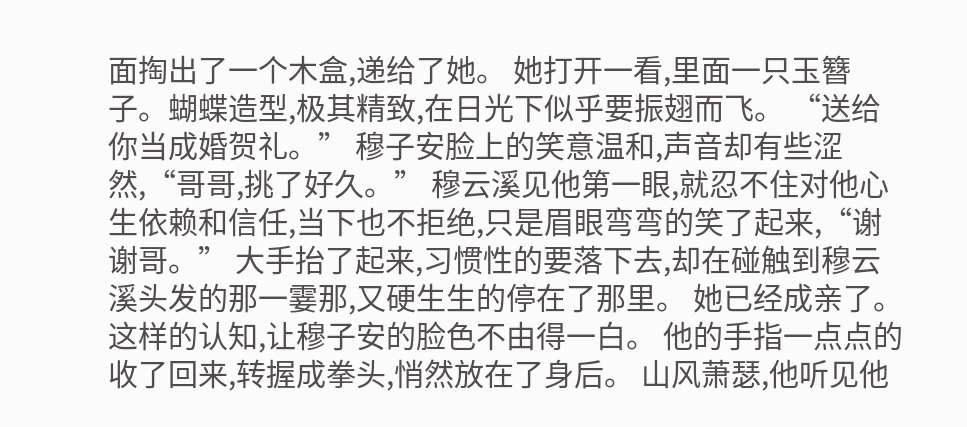面掏出了一个木盒,递给了她。 她打开一看,里面一只玉簪子。蝴蝶造型,极其精致,在日光下似乎要振翅而飞。 “送给你当成婚贺礼。” 穆子安脸上的笑意温和,声音却有些涩然,“哥哥,挑了好久。” 穆云溪见他第一眼,就忍不住对他心生依赖和信任,当下也不拒绝,只是眉眼弯弯的笑了起来,“谢谢哥。” 大手抬了起来,习惯性的要落下去,却在碰触到穆云溪头发的那一霎那,又硬生生的停在了那里。 她已经成亲了。 这样的认知,让穆子安的脸色不由得一白。 他的手指一点点的收了回来,转握成拳头,悄然放在了身后。 山风萧瑟,他听见他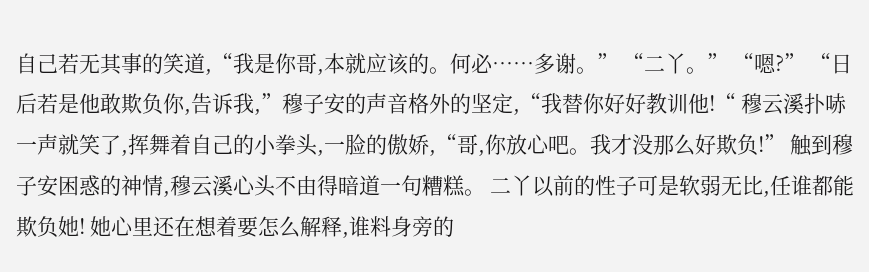自己若无其事的笑道,“我是你哥,本就应该的。何必……多谢。” “二丫。” “嗯?” “日后若是他敢欺负你,告诉我,”穆子安的声音格外的坚定,“我替你好好教训他!“ 穆云溪扑哧一声就笑了,挥舞着自己的小拳头,一脸的傲娇,“哥,你放心吧。我才没那么好欺负!” 触到穆子安困惑的神情,穆云溪心头不由得暗道一句糟糕。 二丫以前的性子可是软弱无比,任谁都能欺负她! 她心里还在想着要怎么解释,谁料身旁的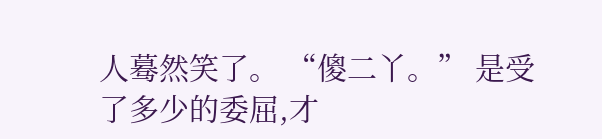人蓦然笑了。 “傻二丫。” 是受了多少的委屈,才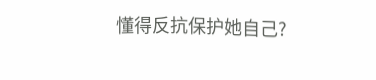懂得反抗保护她自己?